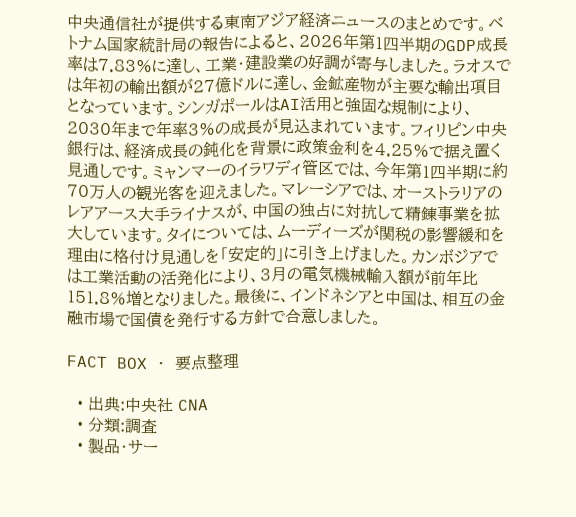中央通信社が提供する東南アジア経済ニュースのまとめです。ベトナム国家統計局の報告によると、2026年第1四半期のGDP成長率は7.83%に達し、工業・建設業の好調が寄与しました。ラオスでは年初の輸出額が27億ドルに達し、金鉱産物が主要な輸出項目となっています。シンガポールはAI活用と強固な規制により、2030年まで年率3%の成長が見込まれています。フィリピン中央銀行は、経済成長の鈍化を背景に政策金利を4.25%で据え置く見通しです。ミャンマーのイラワディ管区では、今年第1四半期に約70万人の観光客を迎えました。マレーシアでは、オーストラリアのレアアース大手ライナスが、中国の独占に対抗して精錬事業を拡大しています。タイについては、ムーディーズが関税の影響緩和を理由に格付け見通しを「安定的」に引き上げました。カンボジアでは工業活動の活発化により、3月の電気機械輸入額が前年比151.8%増となりました。最後に、インドネシアと中国は、相互の金融市場で国債を発行する方針で合意しました。

FACT BOX ・ 要点整理

  • 出典:中央社 CNA
  • 分類:調査
  • 製品・サー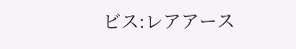ビス:レアアース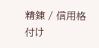精錬 / 信用格付け